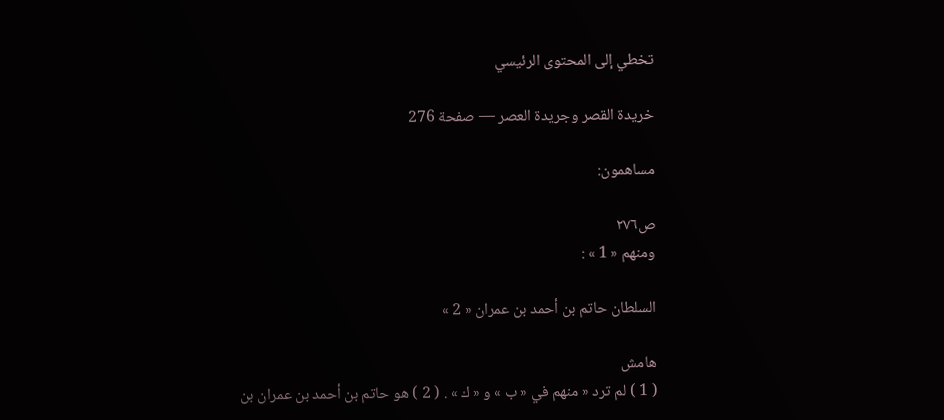تخطي إلى المحتوى الرئيسي

خريدة القصر وجريدة العصر — صفحة 276

مساهمون:

ص٢٧٦
ومنهم « 1 » :

السلطان حاتم بن أحمد بن عمران « 2 »

هامش
( 1 ) لم ترد « منهم في « ب » و « ك » . ( 2 ) هو حاتم بن أحمد بن عمران بن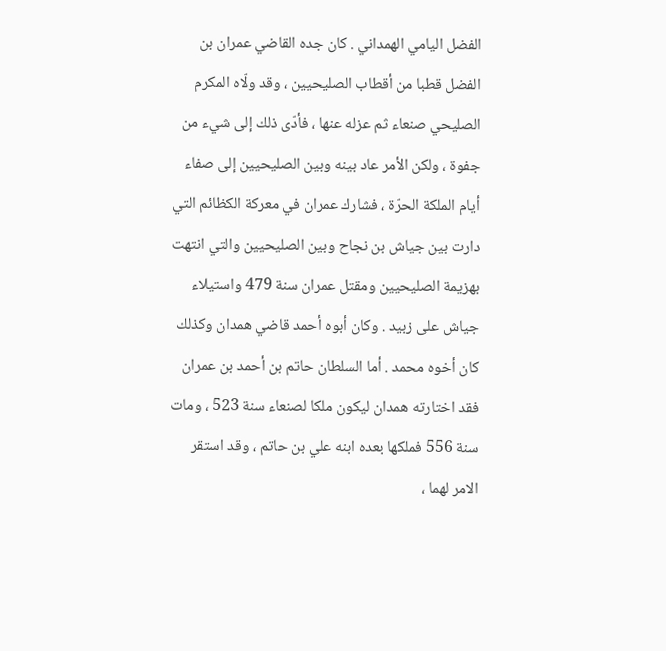الفضل اليامي الهمداني . كان جده القاضي عمران بن الفضل قطبا من أقطاب الصليحيين ، وقد ولّاه المكرم الصليحي صنعاء ثم عزله عنها ، فأدّى ذلك إلى شيء من جفوة ، ولكن الأمر عاد بينه وبين الصليحيين إلى صفاء أيام الملكة الحرّة ، فشارك عمران في معركة الكظائم التي دارت بين جياش بن نجاح وبين الصليحيين والتي انتهت بهزيمة الصليحيين ومقتل عمران سنة 479 واستيلاء جياش على زبيد . وكان أبوه أحمد قاضي همدان وكذلك كان أخوه محمد . أما السلطان حاتم بن أحمد بن عمران فقد اختارته همدان ليكون ملكا لصنعاء سنة 523 ، ومات سنة 556 فملكها بعده ابنه علي بن حاتم ، وقد استقر الامر لهما ،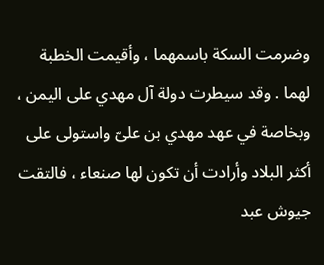وضرمت السكة باسمهما ، وأقيمت الخطبة لهما . وقد سيطرت دولة آل مهدي على اليمن ، وبخاصة في عهد مهدي بن علىّ واستولى على أكثر البلاد وأرادت أن تكون لها صنعاء ، فالتقت جيوش عبد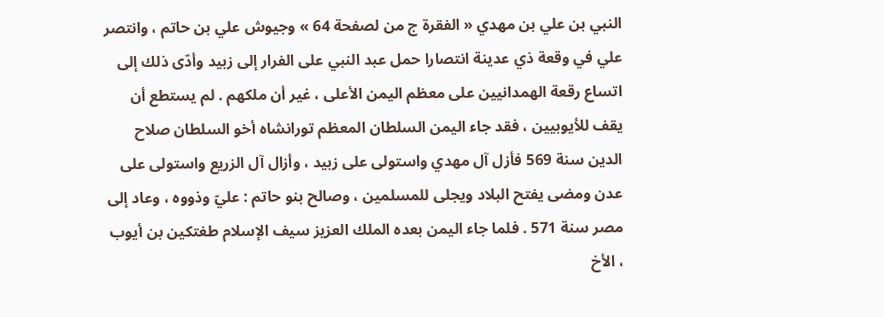النبي بن علي بن مهدي « الفقرة ج من لصفحة 64 » وجيوش علي بن حاتم ، وانتصر علي في وقعة ذي عدينة انتصارا حمل عبد النبي على الفرار إلى زبيد وأدّى ذلك إلى اتساع رقعة الهمدانيين على معظم اليمن الأعلى ، غير أن ملكهم . لم يستطع أن يقف للأيوبيين ، فقد جاء اليمن السلطان المعظم تورانشاه أخو السلطان صلاح الدين سنة 569 فأزل آل مهدي واستولى على زبيد ، وأزال آل الزريع واستولى على عدن ومضى يفتح البلاد ويجلى للمسلمين ، وصالح بنو حاتم : عليّ وذووه ، وعاد إلى مصر سنة 571 . فلما جاء اليمن بعده الملك العزيز سيف الإسلام طغتكين بن أيوب ، الأخ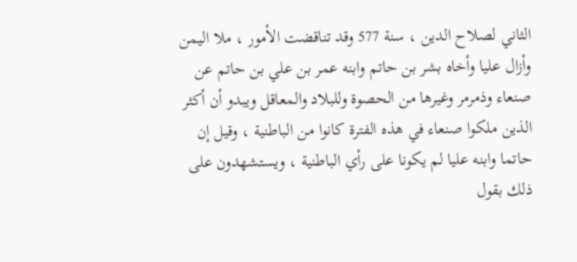الثاني لصلاح الدين ، سنة 577 وقد تناقضت الأمور ، ملا اليمن وأزال عليا وأخاه بشر بن حاتم وابنه عمر بن علي بن حاتم عن صنعاء وذمرمر وغيرها من الحصوة وللبلاد والمعاقل ويبدو أن أكثر الذين ملكوا صنعاء في هذه الفترة كانوا من الباطنية ، وقيل إن حاتما وابنه عليا لم يكونا على رأي الباطنية ، ويستشهدون على ذلك بقول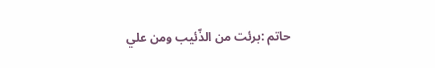حاتم :برئت من الذّئيب ومن علي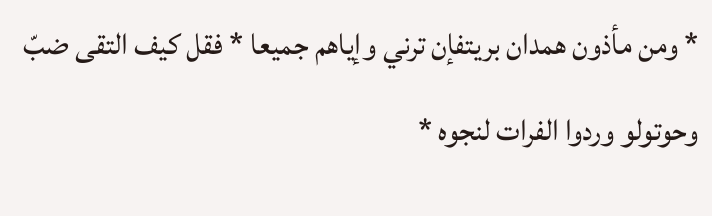* ومن مأذون همدان بريتفإن ترني وإياهم جميعا * فقل كيف التقى ضبّ وحوتولو وردوا الفرات لنجوه *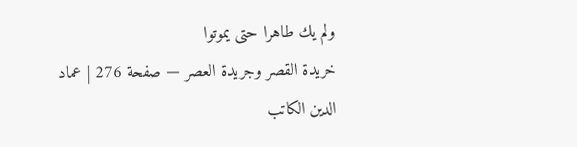ولم يك طاهرا حتى يموتوا
خريدة القصر وجريدة العصر — صفحة 276 | عماد الدين الكاتب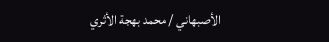الأصبهاني / محمد بهجة الأثري